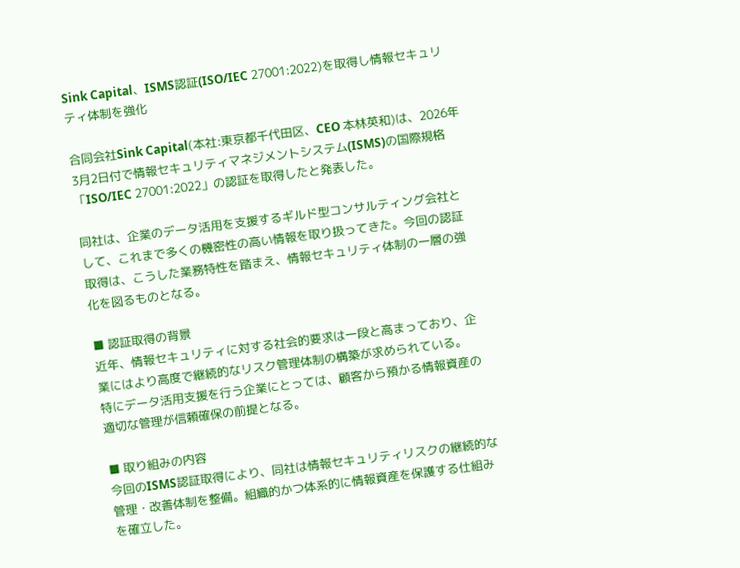Sink Capital、ISMS認証(ISO/IEC 27001:2022)を取得し情報セキュリティ体制を強化

合同会社Sink Capital(本社:東京都千代田区、CEO 本林英和)は、2026年3月2日付で情報セキュリティマネジメントシステム(ISMS)の国際規格「ISO/IEC 27001:2022」の認証を取得したと発表した。

同社は、企業のデータ活用を支援するギルド型コンサルティング会社として、これまで多くの機密性の高い情報を取り扱ってきた。今回の認証取得は、こうした業務特性を踏まえ、情報セキュリティ体制の一層の強化を図るものとなる。

■ 認証取得の背景
近年、情報セキュリティに対する社会的要求は一段と高まっており、企業にはより高度で継続的なリスク管理体制の構築が求められている。
特にデータ活用支援を行う企業にとっては、顧客から預かる情報資産の適切な管理が信頼確保の前提となる。

■ 取り組みの内容
今回のISMS認証取得により、同社は情報セキュリティリスクの継続的な管理・改善体制を整備。組織的かつ体系的に情報資産を保護する仕組みを確立した。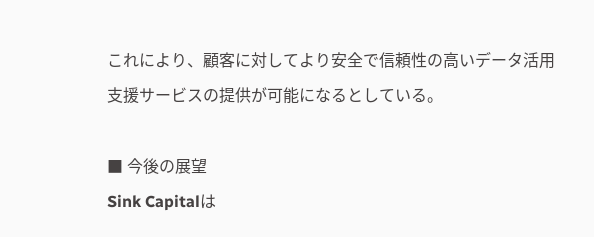これにより、顧客に対してより安全で信頼性の高いデータ活用支援サービスの提供が可能になるとしている。

■ 今後の展望
Sink Capitalは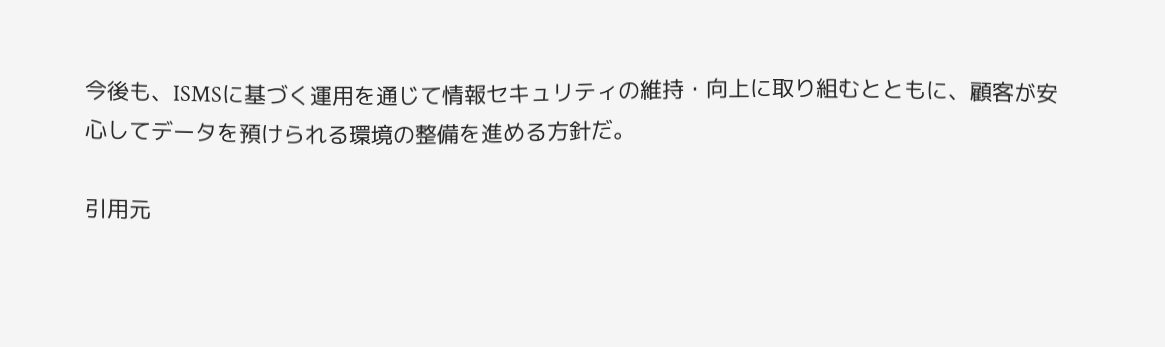今後も、ISMSに基づく運用を通じて情報セキュリティの維持・向上に取り組むとともに、顧客が安心してデータを預けられる環境の整備を進める方針だ。

引用元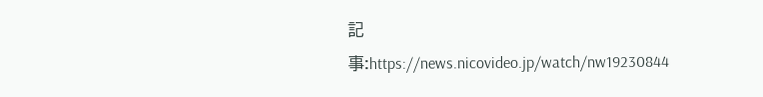記事:https://news.nicovideo.jp/watch/nw19230844